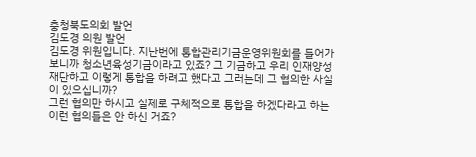충청북도의회 발언
김도경 의원 발언
김도경 위원입니다. 지난번에 통합관리기금운영위원회를 들어가 보니까 청소년육성기금이라고 있죠? 그 기금하고 우리 인재양성재단하고 이렇게 통합을 하려고 했다고 그러는데 그 협의한 사실이 있으십니까?
그런 협의만 하시고 실제로 구체적으로 통합을 하겠다라고 하는 이런 협의들은 안 하신 거죠?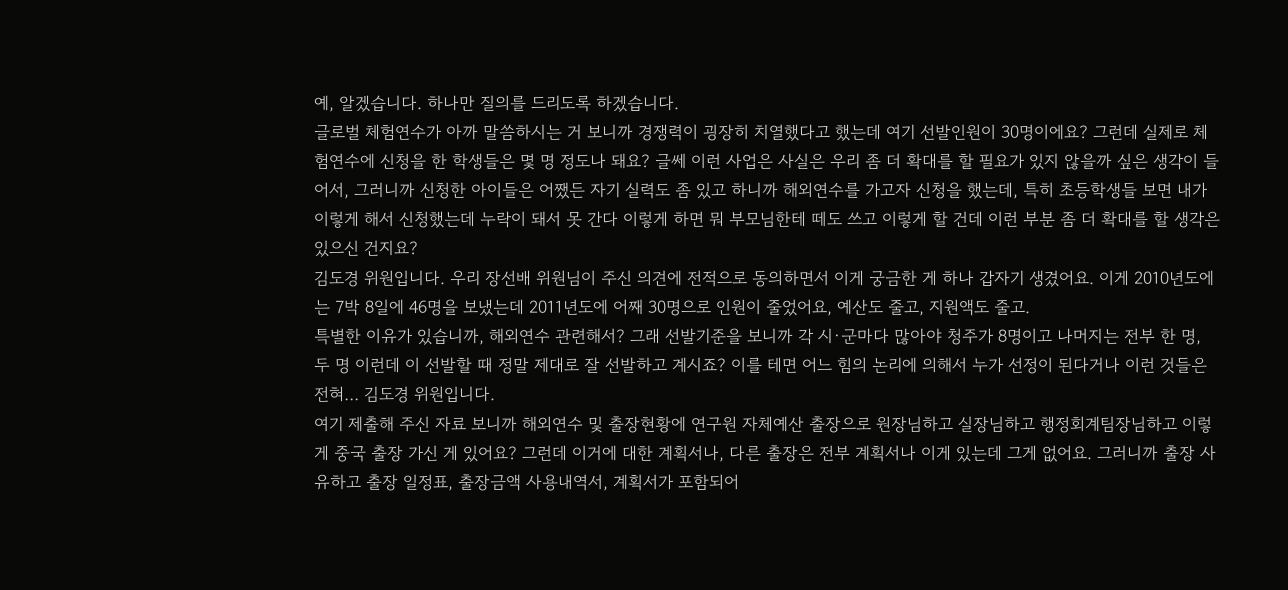예, 알겠습니다. 하나만 질의를 드리도록 하겠습니다.
글로벌 체험연수가 아까 말씀하시는 거 보니까 경쟁력이 굉장히 치열했다고 했는데 여기 선발인원이 30명이에요? 그런데 실제로 체험연수에 신청을 한 학생들은 몇 명 정도나 돼요? 글쎄 이런 사업은 사실은 우리 좀 더 확대를 할 필요가 있지 않을까 싶은 생각이 들어서, 그러니까 신청한 아이들은 어쨌든 자기 실력도 좀 있고 하니까 해외연수를 가고자 신청을 했는데, 특히 초등학생들 보면 내가 이렇게 해서 신청했는데 누락이 돼서 못 간다 이렇게 하면 뭐 부모님한테 떼도 쓰고 이렇게 할 건데 이런 부분 좀 더 확대를 할 생각은 있으신 건지요?
김도경 위원입니다. 우리 장선배 위원님이 주신 의견에 전적으로 동의하면서 이게 궁금한 게 하나 갑자기 생겼어요. 이게 2010년도에는 7박 8일에 46명을 보냈는데 2011년도에 어째 30명으로 인원이 줄었어요, 예산도 줄고, 지원액도 줄고.
특별한 이유가 있습니까, 해외연수 관련해서? 그래 선발기준을 보니까 각 시·군마다 많아야 청주가 8명이고 나머지는 전부 한 명, 두 명 이런데 이 선발할 때 정말 제대로 잘 선발하고 계시죠? 이를 테면 어느 힘의 논리에 의해서 누가 선정이 된다거나 이런 것들은 전혀… 김도경 위원입니다.
여기 제출해 주신 자료 보니까 해외연수 및 출장현황에 연구원 자체예산 출장으로 원장님하고 실장님하고 행정회계팀장님하고 이렇게 중국 출장 가신 게 있어요? 그런데 이거에 대한 계획서나, 다른 출장은 전부 계획서나 이게 있는데 그게 없어요. 그러니까 출장 사유하고 출장 일정표, 출장금액 사용내역서, 계획서가 포함되어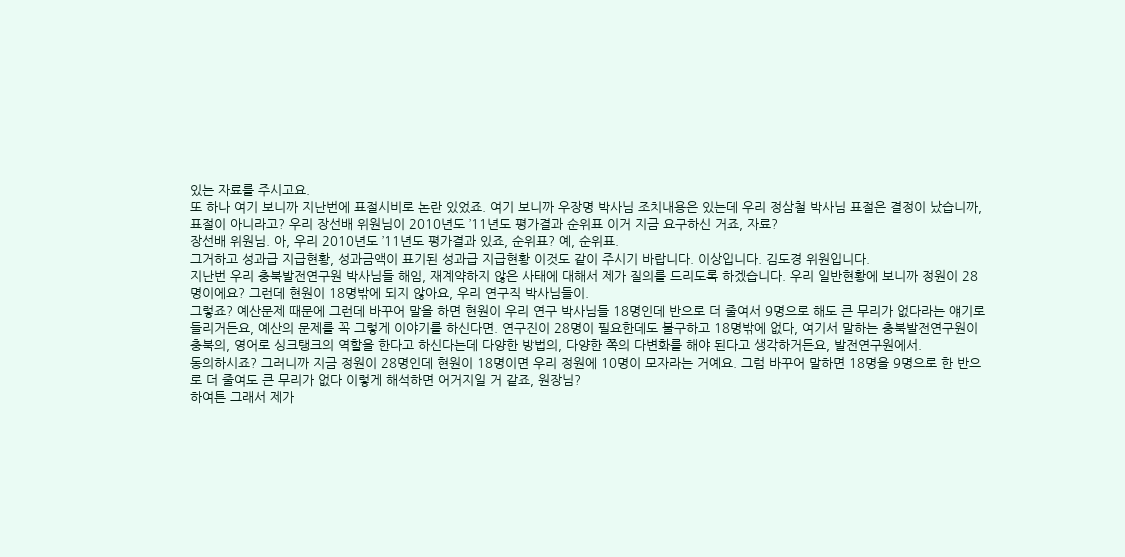있는 자료를 주시고요.
또 하나 여기 보니까 지난번에 표절시비로 논란 있었죠. 여기 보니까 우장명 박사님 조치내용은 있는데 우리 정삼철 박사님 표절은 결정이 났습니까, 표절이 아니라고? 우리 장선배 위원님이 2010년도 ’11년도 평가결과 순위표 이거 지금 요구하신 거죠, 자료?
장선배 위원님. 아, 우리 2010년도 ’11년도 평가결과 있죠, 순위표? 예, 순위표.
그거하고 성과급 지급현황, 성과금액이 표기된 성과급 지급현황 이것도 같이 주시기 바랍니다. 이상입니다. 김도경 위원입니다.
지난번 우리 충북발전연구원 박사님들 해임, 재계약하지 않은 사태에 대해서 제가 질의를 드리도록 하겠습니다. 우리 일반현황에 보니까 정원이 28명이에요? 그런데 현원이 18명밖에 되지 않아요, 우리 연구직 박사님들이.
그렇죠? 예산문제 때문에 그런데 바꾸어 말을 하면 현원이 우리 연구 박사님들 18명인데 반으로 더 줄여서 9명으로 해도 큰 무리가 없다라는 얘기로 들리거든요, 예산의 문제를 꼭 그렇게 이야기를 하신다면. 연구진이 28명이 필요한데도 불구하고 18명밖에 없다, 여기서 말하는 충북발전연구원이 충북의, 영어로 싱크탱크의 역할을 한다고 하신다는데 다양한 방법의, 다양한 쪽의 다변화를 해야 된다고 생각하거든요, 발전연구원에서.
동의하시죠? 그러니까 지금 정원이 28명인데 현원이 18명이면 우리 정원에 10명이 모자라는 거예요. 그럼 바꾸어 말하면 18명을 9명으로 한 반으로 더 줄여도 큰 무리가 없다 이렇게 해석하면 어거지일 거 같죠, 원장님?
하여튼 그래서 제가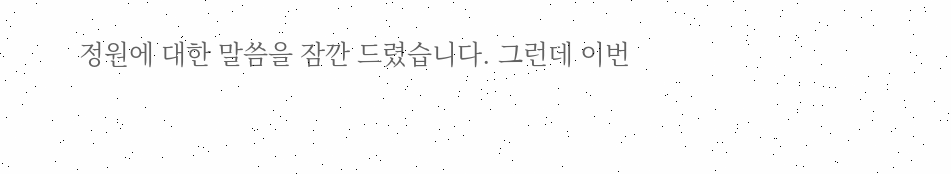정원에 대한 말씀을 잠깐 드렸습니다. 그런데 이번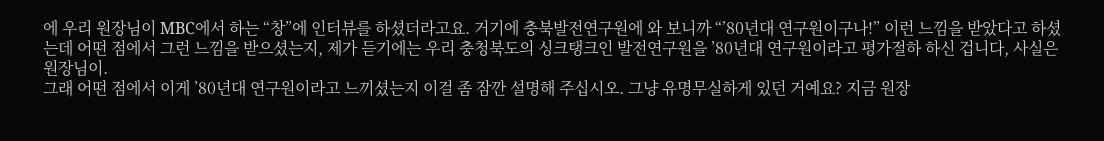에 우리 원장님이 MBC에서 하는 “창”에 인터뷰를 하셨더라고요. 거기에 충북발전연구원에 와 보니까 “’80년대 연구원이구나!” 이런 느낌을 받았다고 하셨는데 어떤 점에서 그런 느낌을 받으셨는지, 제가 듣기에는 우리 충청북도의 싱크탱크인 발전연구원을 ’80년대 연구원이라고 평가절하 하신 겁니다, 사실은 원장님이.
그래 어떤 점에서 이게 ’80년대 연구원이라고 느끼셨는지 이걸 좀 잠깐 설명해 주십시오. 그냥 유명무실하게 있던 거예요? 지금 원장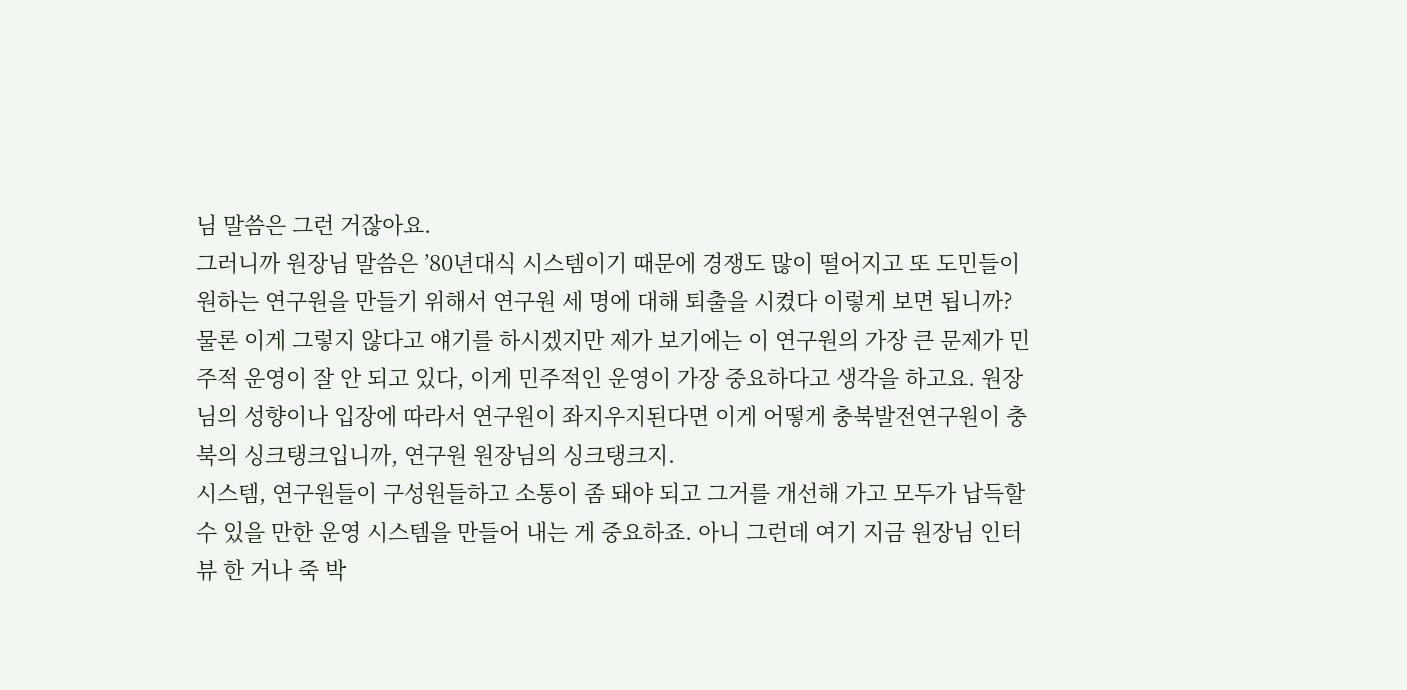님 말씀은 그런 거잖아요.
그러니까 원장님 말씀은 ’80년대식 시스템이기 때문에 경쟁도 많이 떨어지고 또 도민들이 원하는 연구원을 만들기 위해서 연구원 세 명에 대해 퇴출을 시켰다 이렇게 보면 됩니까? 물론 이게 그렇지 않다고 얘기를 하시겠지만 제가 보기에는 이 연구원의 가장 큰 문제가 민주적 운영이 잘 안 되고 있다, 이게 민주적인 운영이 가장 중요하다고 생각을 하고요. 원장님의 성향이나 입장에 따라서 연구원이 좌지우지된다면 이게 어떻게 충북발전연구원이 충북의 싱크탱크입니까, 연구원 원장님의 싱크탱크지.
시스템, 연구원들이 구성원들하고 소통이 좀 돼야 되고 그거를 개선해 가고 모두가 납득할 수 있을 만한 운영 시스템을 만들어 내는 게 중요하죠. 아니 그런데 여기 지금 원장님 인터뷰 한 거나 죽 박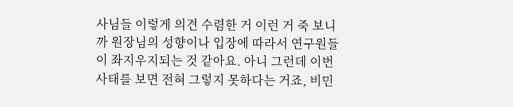사님들 이렇게 의견 수렴한 거 이런 거 죽 보니까 원장님의 성향이나 입장에 따라서 연구원들이 좌지우지되는 것 같아요. 아니 그런데 이번 사태를 보면 전혀 그렇지 못하다는 거죠, 비민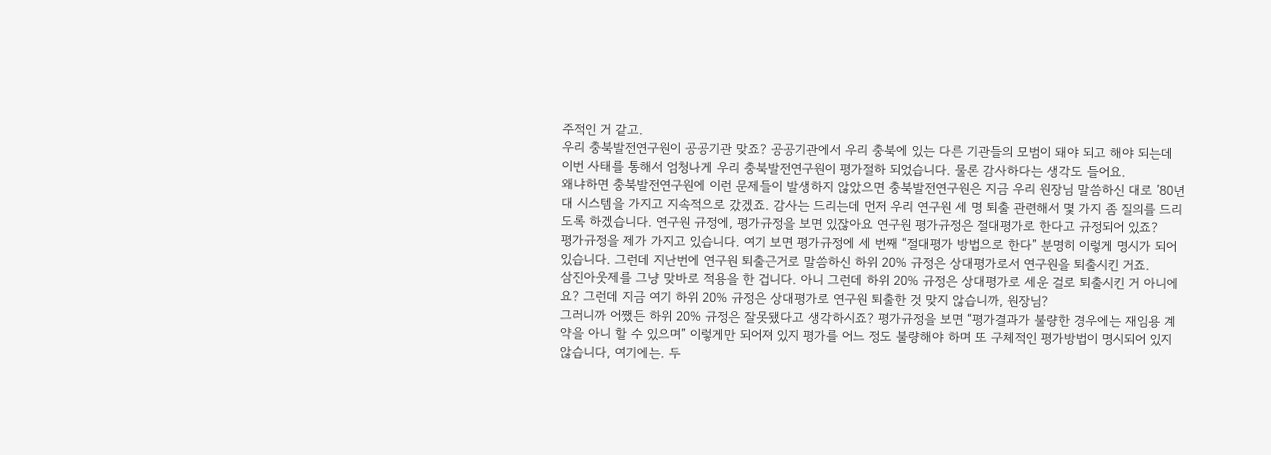주적인 거 같고.
우리 충북발전연구원이 공공기관 맞죠? 공공기관에서 우리 충북에 있는 다른 기관들의 모범이 돼야 되고 해야 되는데 이번 사태를 통해서 엄청나게 우리 충북발전연구원이 평가절하 되었습니다. 물론 감사하다는 생각도 들어요.
왜냐하면 충북발전연구원에 이런 문제들이 발생하지 않았으면 충북발전연구원은 지금 우리 원장님 말씀하신 대로 ’80년대 시스템을 가지고 지속적으로 갔겠죠. 감사는 드리는데 먼저 우리 연구원 세 명 퇴출 관련해서 몇 가지 좀 질의를 드리도록 하겠습니다. 연구원 규정에, 평가규정을 보면 있잖아요 연구원 평가규정은 절대평가로 한다고 규정되어 있죠?
평가규정을 제가 가지고 있습니다. 여기 보면 평가규정에 세 번째 “절대평가 방법으로 한다” 분명히 이렇게 명시가 되어 있습니다. 그런데 지난번에 연구원 퇴출근거로 말씀하신 하위 20% 규정은 상대평가로서 연구원을 퇴출시킨 거죠.
삼진아웃제를 그냥 맞바로 적용을 한 겁니다. 아니 그런데 하위 20% 규정은 상대평가로 세운 걸로 퇴출시킨 거 아니에요? 그런데 지금 여기 하위 20% 규정은 상대평가로 연구원 퇴출한 것 맞지 않습니까, 원장님?
그러니까 어쨌든 하위 20% 규정은 잘못됐다고 생각하시죠? 평가규정을 보면 “평가결과가 불량한 경우에는 재임용 계약을 아니 할 수 있으며” 이렇게만 되어져 있지 평가를 어느 정도 불량해야 하며 또 구체적인 평가방법이 명시되어 있지 않습니다, 여기에는. 두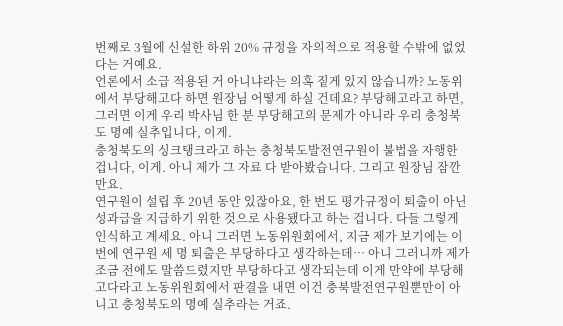번째로 3월에 신설한 하위 20% 규정을 자의적으로 적용할 수밖에 없었다는 거예요.
언론에서 소급 적용된 거 아니냐라는 의혹 짙게 있지 않습니까? 노동위에서 부당해고다 하면 원장님 어떻게 하실 건데요? 부당해고라고 하면, 그러면 이게 우리 박사님 한 분 부당해고의 문제가 아니라 우리 충청북도 명예 실추입니다, 이게.
충청북도의 싱크탱크라고 하는 충청북도발전연구원이 불법을 자행한 겁니다, 이게. 아니 제가 그 자료 다 받아봤습니다. 그리고 원장님 잠깐만요.
연구원이 설립 후 20년 동안 있잖아요, 한 번도 평가규정이 퇴출이 아닌 성과급을 지급하기 위한 것으로 사용됐다고 하는 겁니다. 다들 그렇게 인식하고 계세요. 아니 그러면 노동위원회에서, 지금 제가 보기에는 이번에 연구원 세 명 퇴출은 부당하다고 생각하는데… 아니 그러니까 제가 조금 전에도 말씀드렸지만 부당하다고 생각되는데 이게 만약에 부당해고다라고 노동위원회에서 판결을 내면 이건 충북발전연구원뿐만이 아니고 충청북도의 명예 실추라는 거죠.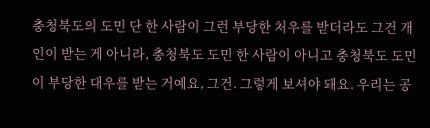충청북도의 도민 단 한 사람이 그런 부당한 처우를 받더라도 그건 개인이 받는 게 아니라, 충청북도 도민 한 사람이 아니고 충청북도 도민이 부당한 대우를 받는 거예요, 그건. 그렇게 보셔야 돼요. 우리는 공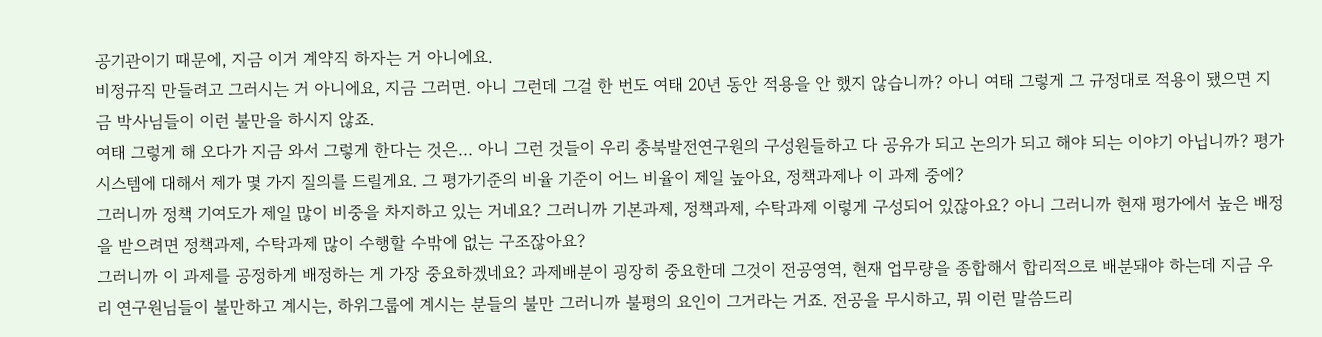공기관이기 때문에, 지금 이거 계약직 하자는 거 아니에요.
비정규직 만들려고 그러시는 거 아니에요, 지금 그러면. 아니 그런데 그걸 한 번도 여태 20년 동안 적용을 안 했지 않습니까? 아니 여태 그렇게 그 규정대로 적용이 됐으면 지금 박사님들이 이런 불만을 하시지 않죠.
여태 그렇게 해 오다가 지금 와서 그렇게 한다는 것은… 아니 그런 것들이 우리 충북발전연구원의 구성원들하고 다 공유가 되고 논의가 되고 해야 되는 이야기 아닙니까? 평가시스템에 대해서 제가 몇 가지 질의를 드릴게요. 그 평가기준의 비율 기준이 어느 비율이 제일 높아요, 정책과제나 이 과제 중에?
그러니까 정책 기여도가 제일 많이 비중을 차지하고 있는 거네요? 그러니까 기본과제, 정책과제, 수탁과제 이렇게 구성되어 있잖아요? 아니 그러니까 현재 평가에서 높은 배정을 받으려면 정책과제, 수탁과제 많이 수행할 수밖에 없는 구조잖아요?
그러니까 이 과제를 공정하게 배정하는 게 가장 중요하겠네요? 과제배분이 굉장히 중요한데 그것이 전공영역, 현재 업무량을 종합해서 합리적으로 배분돼야 하는데 지금 우리 연구원님들이 불만하고 계시는, 하위그룹에 계시는 분들의 불만 그러니까 불평의 요인이 그거라는 거죠. 전공을 무시하고, 뭐 이런 말씀드리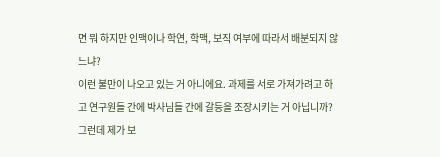면 뭐 하지만 인맥이나 학연, 학맥, 보직 여부에 따라서 배분되지 않느냐?
이런 불만이 나오고 있는 거 아니에요. 과제를 서로 가져가려고 하고 연구원들 간에 박사님들 간에 갈등을 조장시키는 거 아닙니까? 그런데 제가 보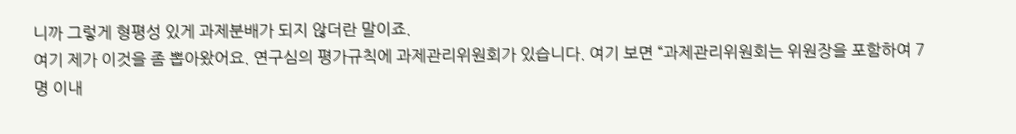니까 그렇게 형평성 있게 과제분배가 되지 않더란 말이죠.
여기 제가 이것을 좀 뽑아왔어요. 연구심의 평가규칙에 과제관리위원회가 있습니다. 여기 보면 “과제관리위원회는 위원장을 포함하여 7명 이내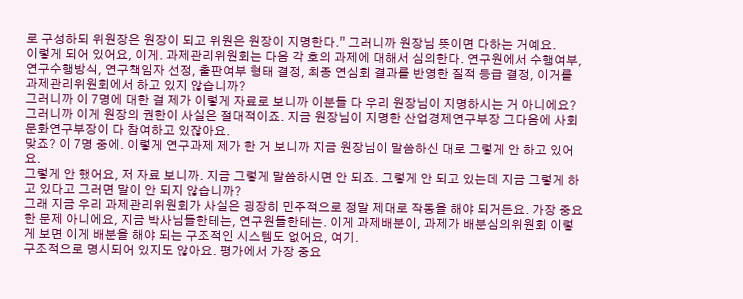로 구성하되 위원장은 원장이 되고 위원은 원장이 지명한다.” 그러니까 원장님 뜻이면 다하는 거예요.
이렇게 되어 있어요, 이게. 과제관리위원회는 다음 각 호의 과제에 대해서 심의한다. 연구원에서 수행여부, 연구수행방식, 연구책임자 선정, 출판여부 형태 결정, 최종 연심회 결과를 반영한 질적 등급 결정, 이거를 과제관리위원회에서 하고 있지 않습니까?
그러니까 이 7명에 대한 걸 제가 이렇게 자료로 보니까 이분들 다 우리 원장님이 지명하시는 거 아니에요? 그러니까 이게 원장의 권한이 사실은 절대적이죠. 지금 원장님이 지명한 산업경제연구부장 그다음에 사회문화연구부장이 다 참여하고 있잖아요.
맞죠? 이 7명 중에. 이렇게 연구과제 제가 한 거 보니까 지금 원장님이 말씀하신 대로 그렇게 안 하고 있어요.
그렇게 안 했어요, 저 자료 보니까. 지금 그렇게 말씀하시면 안 되죠. 그렇게 안 되고 있는데 지금 그렇게 하고 있다고 그러면 말이 안 되지 않습니까?
그래 지금 우리 과제관리위원회가 사실은 굉장히 민주적으로 정말 제대로 작동을 해야 되거든요. 가장 중요한 문제 아니에요, 지금 박사님들한테는, 연구원들한테는. 이게 과제배분이, 과제가 배분심의위원회 이렇게 보면 이게 배분을 해야 되는 구조적인 시스템도 없어요, 여기.
구조적으로 명시되어 있지도 않아요. 평가에서 가장 중요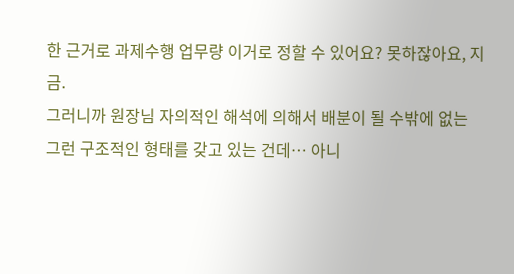한 근거로 과제수행 업무량 이거로 정할 수 있어요? 못하잖아요, 지금.
그러니까 원장님 자의적인 해석에 의해서 배분이 될 수밖에 없는 그런 구조적인 형태를 갖고 있는 건데… 아니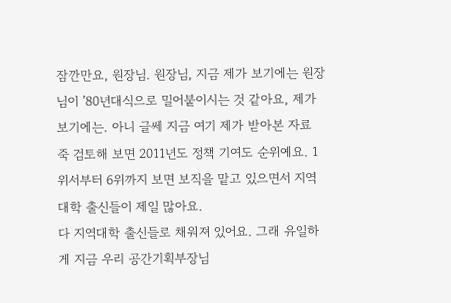잠깐만요, 원장님. 원장님, 지금 제가 보기에는 원장님이 ’80년대식으로 밀어붙이시는 것 같아요, 제가 보기에는. 아니 글쎄 지금 여기 제가 받아본 자료 죽 검토해 보면 2011년도 정책 기여도 순위예요. 1위서부터 6위까지 보면 보직을 맡고 있으면서 지역대학 출신들이 제일 많아요.
다 지역대학 출신들로 채워져 있어요. 그래 유일하게 지금 우리 공간기획부장님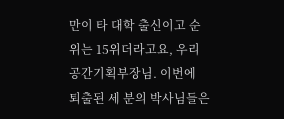만이 타 대학 출신이고 순위는 15위더라고요, 우리 공간기획부장님. 이번에 퇴출된 세 분의 박사님들은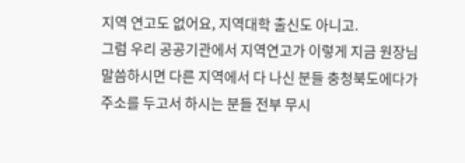지역 연고도 없어요, 지역대학 출신도 아니고.
그럼 우리 공공기관에서 지역연고가 이렇게 지금 원장님 말씀하시면 다른 지역에서 다 나신 분들 충청북도에다가 주소를 두고서 하시는 분들 전부 무시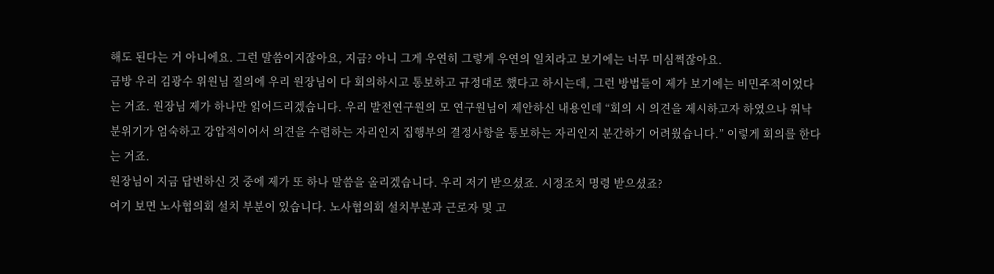해도 된다는 거 아니에요. 그런 말씀이지잖아요, 지금? 아니 그게 우연히 그렇게 우연의 일치라고 보기에는 너무 미심쩍잖아요.
금방 우리 김광수 위원님 질의에 우리 원장님이 다 회의하시고 통보하고 규정대로 했다고 하시는데, 그런 방법들이 제가 보기에는 비민주적이었다는 거죠. 원장님 제가 하나만 읽어드리겠습니다. 우리 발전연구원의 모 연구원님이 제안하신 내용인데 “회의 시 의견을 제시하고자 하였으나 워낙 분위기가 엄숙하고 강압적이어서 의견을 수렴하는 자리인지 집행부의 결정사항을 통보하는 자리인지 분간하기 어려웠습니다.” 이렇게 회의를 한다는 거죠.
원장님이 지금 답변하신 것 중에 제가 또 하나 말씀을 올리겠습니다. 우리 저기 받으셨죠. 시정조치 명령 받으셨죠?
여기 보면 노사협의회 설치 부분이 있습니다. 노사협의회 설치부분과 근로자 및 고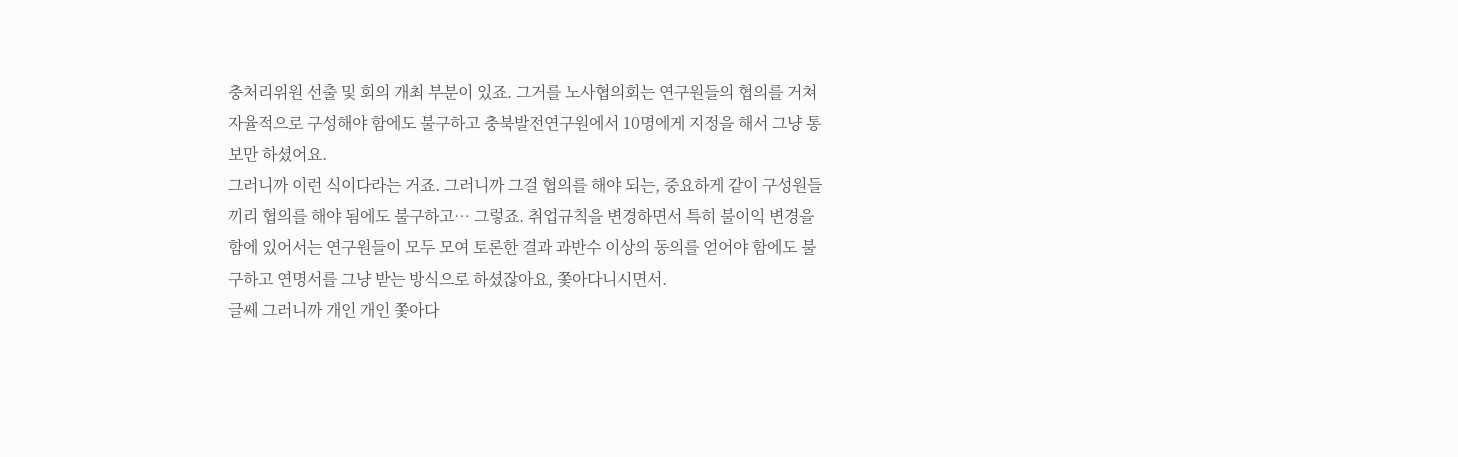충처리위원 선출 및 회의 개최 부분이 있죠. 그거를 노사협의회는 연구원들의 협의를 거쳐 자율적으로 구성해야 함에도 불구하고 충북발전연구원에서 10명에게 지정을 해서 그냥 통보만 하셨어요.
그러니까 이런 식이다라는 거죠. 그러니까 그걸 협의를 해야 되는, 중요하게 같이 구성원들끼리 협의를 해야 됨에도 불구하고… 그렇죠. 취업규칙을 변경하면서 특히 불이익 변경을 함에 있어서는 연구원들이 모두 모여 토론한 결과 과반수 이상의 동의를 얻어야 함에도 불구하고 연명서를 그냥 받는 방식으로 하셨잖아요, 쫓아다니시면서.
글쎄 그러니까 개인 개인 쫓아다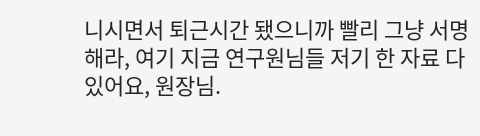니시면서 퇴근시간 됐으니까 빨리 그냥 서명해라, 여기 지금 연구원님들 저기 한 자료 다 있어요, 원장님.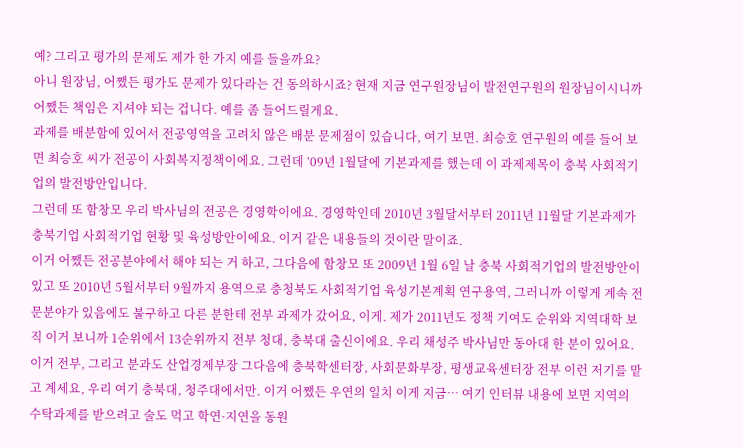예? 그리고 평가의 문제도 제가 한 가지 예를 들을까요?
아니 원장님, 어쨌든 평가도 문제가 있다라는 건 동의하시죠? 현재 지금 연구원장님이 발전연구원의 원장님이시니까 어쨌든 책임은 지셔야 되는 겁니다. 예를 좀 들어드릴게요.
과제를 배분함에 있어서 전공영역을 고려치 않은 배분 문제점이 있습니다, 여기 보면. 최승호 연구원의 예를 들어 보면 최승호 씨가 전공이 사회복지정책이에요. 그런데 ’09년 1월달에 기본과제를 했는데 이 과제제목이 충북 사회적기업의 발전방안입니다.
그런데 또 함창모 우리 박사님의 전공은 경영학이에요. 경영학인데 2010년 3월달서부터 2011년 11월달 기본과제가 충북기업 사회적기업 현황 및 육성방안이에요. 이거 같은 내용들의 것이란 말이죠.
이거 어쨌든 전공분야에서 해야 되는 거 하고, 그다음에 함창모 또 2009년 1월 6일 날 충북 사회적기업의 발전방안이 있고 또 2010년 5월서부터 9월까지 용역으로 충청북도 사회적기업 육성기본계획 연구용역, 그러니까 이렇게 계속 전문분야가 있음에도 불구하고 다른 분한테 전부 과제가 갔어요, 이게. 제가 2011년도 정책 기여도 순위와 지역대학 보직 이거 보니까 1순위에서 13순위까지 전부 청대, 충북대 출신이에요. 우리 채성주 박사님만 동아대 한 분이 있어요.
이거 전부, 그리고 분과도 산업경제부장 그다음에 충북학센터장, 사회문화부장, 평생교육센터장 전부 이런 저기를 맡고 계세요, 우리 여기 충북대, 청주대에서만. 이거 어쨌든 우연의 일치 이게 지금… 여기 인터뷰 내용에 보면 지역의 수탁과제를 받으려고 술도 먹고 학연·지연을 동원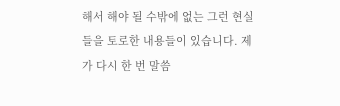해서 해야 될 수밖에 없는 그런 현실들을 토로한 내용들이 있습니다. 제가 다시 한 번 말씀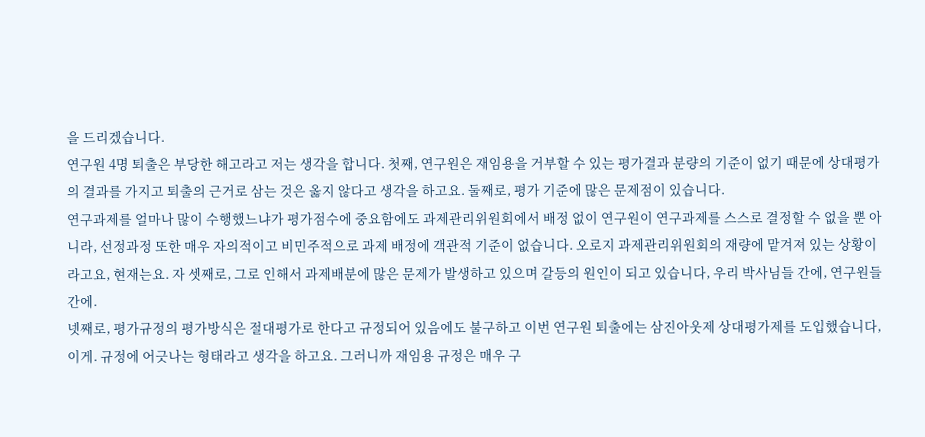을 드리겠습니다.
연구원 4명 퇴출은 부당한 해고라고 저는 생각을 합니다. 첫째, 연구원은 재임용을 거부할 수 있는 평가결과 분량의 기준이 없기 때문에 상대평가의 결과를 가지고 퇴출의 근거로 삼는 것은 옳지 않다고 생각을 하고요. 둘째로, 평가 기준에 많은 문제점이 있습니다.
연구과제를 얼마나 많이 수행했느냐가 평가점수에 중요함에도 과제관리위원회에서 배정 없이 연구원이 연구과제를 스스로 결정할 수 없을 뿐 아니라, 선정과정 또한 매우 자의적이고 비민주적으로 과제 배정에 객관적 기준이 없습니다. 오로지 과제관리위원회의 재량에 맡겨져 있는 상황이라고요, 현재는요. 자 셋째로, 그로 인해서 과제배분에 많은 문제가 발생하고 있으며 갈등의 원인이 되고 있습니다, 우리 박사님들 간에, 연구원들 간에.
넷째로, 평가규정의 평가방식은 절대평가로 한다고 규정되어 있음에도 불구하고 이번 연구원 퇴출에는 삼진아웃제 상대평가제를 도입했습니다, 이게. 규정에 어긋나는 형태라고 생각을 하고요. 그러니까 재임용 규정은 매우 구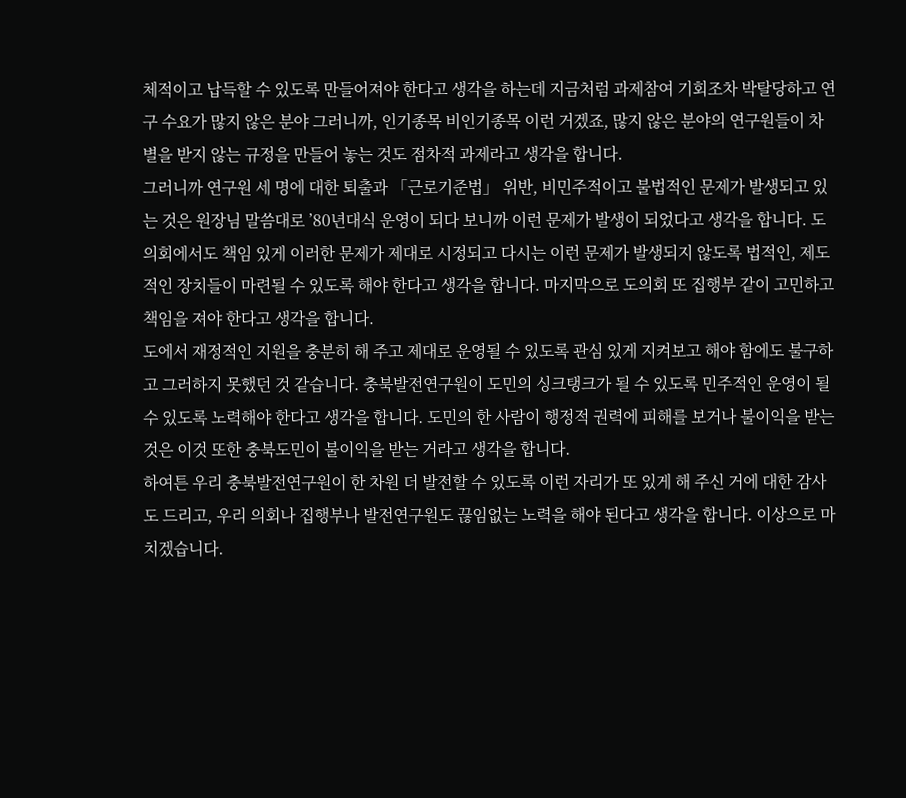체적이고 납득할 수 있도록 만들어져야 한다고 생각을 하는데 지금처럼 과제참여 기회조차 박탈당하고 연구 수요가 많지 않은 분야 그러니까, 인기종목 비인기종목 이런 거겠죠, 많지 않은 분야의 연구원들이 차별을 받지 않는 규정을 만들어 놓는 것도 점차적 과제라고 생각을 합니다.
그러니까 연구원 세 명에 대한 퇴출과 「근로기준법」 위반, 비민주적이고 불법적인 문제가 발생되고 있는 것은 원장님 말씀대로 ’80년대식 운영이 되다 보니까 이런 문제가 발생이 되었다고 생각을 합니다. 도의회에서도 책임 있게 이러한 문제가 제대로 시정되고 다시는 이런 문제가 발생되지 않도록 법적인, 제도적인 장치들이 마련될 수 있도록 해야 한다고 생각을 합니다. 마지막으로 도의회 또 집행부 같이 고민하고 책임을 져야 한다고 생각을 합니다.
도에서 재정적인 지원을 충분히 해 주고 제대로 운영될 수 있도록 관심 있게 지켜보고 해야 함에도 불구하고 그러하지 못했던 것 같습니다. 충북발전연구원이 도민의 싱크탱크가 될 수 있도록 민주적인 운영이 될 수 있도록 노력해야 한다고 생각을 합니다. 도민의 한 사람이 행정적 권력에 피해를 보거나 불이익을 받는 것은 이것 또한 충북도민이 불이익을 받는 거라고 생각을 합니다.
하여튼 우리 충북발전연구원이 한 차원 더 발전할 수 있도록 이런 자리가 또 있게 해 주신 거에 대한 감사도 드리고, 우리 의회나 집행부나 발전연구원도 끊임없는 노력을 해야 된다고 생각을 합니다. 이상으로 마치겠습니다.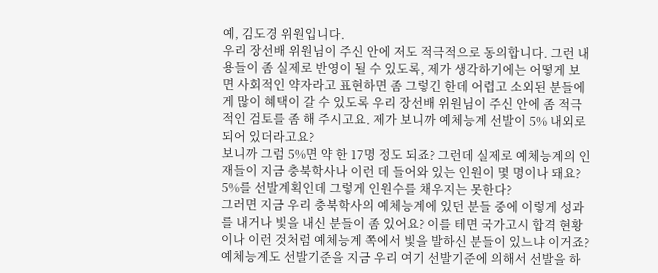예, 김도경 위원입니다.
우리 장선배 위원님이 주신 안에 저도 적극적으로 동의합니다. 그런 내용들이 좀 실제로 반영이 될 수 있도록, 제가 생각하기에는 어떻게 보면 사회적인 약자라고 표현하면 좀 그렇긴 한데 어렵고 소외된 분들에게 많이 혜택이 갈 수 있도록 우리 장선배 위원님이 주신 안에 좀 적극적인 검토를 좀 해 주시고요. 제가 보니까 예체능계 선발이 5% 내외로 되어 있더라고요?
보니까 그럼 5%면 약 한 17명 정도 되죠? 그런데 실제로 예체능계의 인재들이 지금 충북학사나 이런 데 들어와 있는 인원이 몇 명이나 돼요? 5%를 선발계획인데 그렇게 인원수를 채우지는 못한다?
그러면 지금 우리 충북학사의 예체능계에 있던 분들 중에 이렇게 성과를 내거나 빛을 내신 분들이 좀 있어요? 이를 테면 국가고시 합격 현황이나 이런 것처럼 예체능계 쪽에서 빛을 발하신 분들이 있느냐 이거죠? 예체능계도 선발기준을 지금 우리 여기 선발기준에 의해서 선발을 하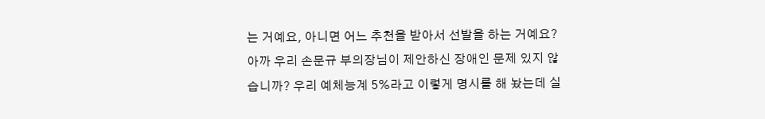는 거예요, 아니면 어느 추천을 받아서 선발을 하는 거예요?
아까 우리 손문규 부의장님이 제안하신 장애인 문제 있지 않습니까? 우리 예체능계 5%라고 이렇게 명시를 해 놨는데 실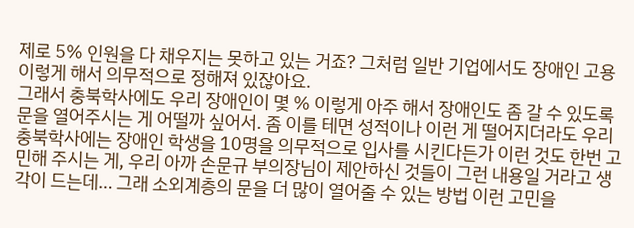제로 5% 인원을 다 채우지는 못하고 있는 거죠? 그처럼 일반 기업에서도 장애인 고용 이렇게 해서 의무적으로 정해져 있잖아요.
그래서 충북학사에도 우리 장애인이 몇 % 이렇게 아주 해서 장애인도 좀 갈 수 있도록 문을 열어주시는 게 어떨까 싶어서. 좀 이를 테면 성적이나 이런 게 떨어지더라도 우리 충북학사에는 장애인 학생을 10명을 의무적으로 입사를 시킨다든가 이런 것도 한번 고민해 주시는 게, 우리 아까 손문규 부의장님이 제안하신 것들이 그런 내용일 거라고 생각이 드는데… 그래 소외계층의 문을 더 많이 열어줄 수 있는 방법 이런 고민을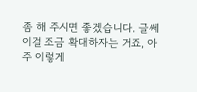좀 해 주시면 좋겠습니다. 글쎄 이걸 조금 확대하자는 거죠, 아주 이렇게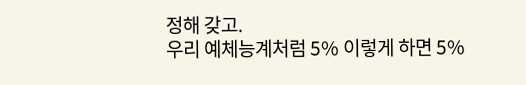정해 갖고.
우리 예체능계처럼 5% 이렇게 하면 5%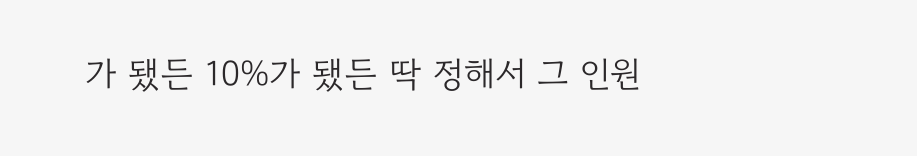가 됐든 10%가 됐든 딱 정해서 그 인원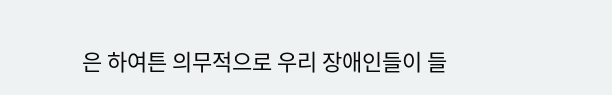은 하여튼 의무적으로 우리 장애인들이 들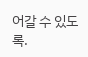어갈 수 있도록.